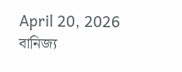April 20, 2026
বানিজ্য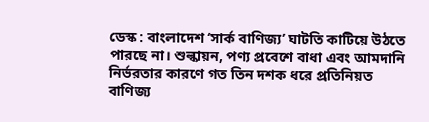ডেস্ক : বাংলাদেশ ‘সার্ক বাণিজ্য’ ঘাটতি কাটিয়ে উঠতে পারছে না। শুল্কায়ন, পণ্য প্রবেশে বাধা এবং আমদানি নির্ভরতার কারণে গত তিন দশক ধরে প্রতিনিয়ত বাণিজ্য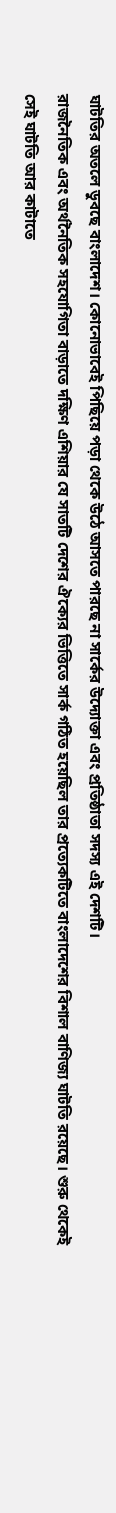ঘাটতির অতলে ডুবছে বাংলাদেশ। কোনোভাবেই পিছিয়ে পড়া থেকে উঠে আসতে পারছে না সার্কের উদ্যোক্তা এবং প্রতিষ্ঠাতা সদস্য এই দেশটি।
রাজনৈতিক এবং অর্থনৈতিক সহযোগিতা বাড়াতে দক্ষিণ এশিয়ার যে সাতটি দেশের ঐক্যের ভিত্তিতে সার্ক গঠিত হয়েছিল তার প্রত্যেকটিতে বাংলাদেশের বিশাল বাণিজ্য ঘাটতি রয়েছে। শুরু থেকেই সেই ঘাটতি আর কাটাতে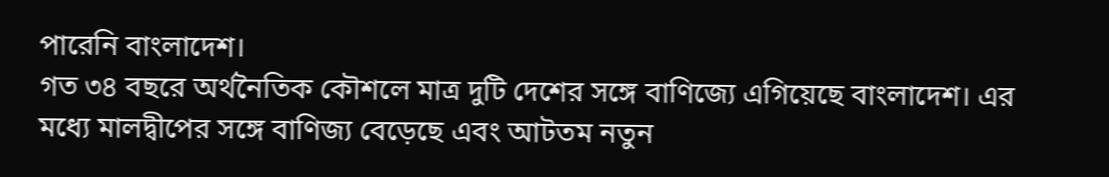পারেনি বাংলাদেশ।
গত ৩৪ বছরে অর্থনৈতিক কৌশলে মাত্র দুটি দেশের সঙ্গে বাণিজ্যে এগিয়েছে বাংলাদেশ। এর মধ্যে মালদ্বীপের সঙ্গে বাণিজ্য বেড়েছে এবং আটতম নতুন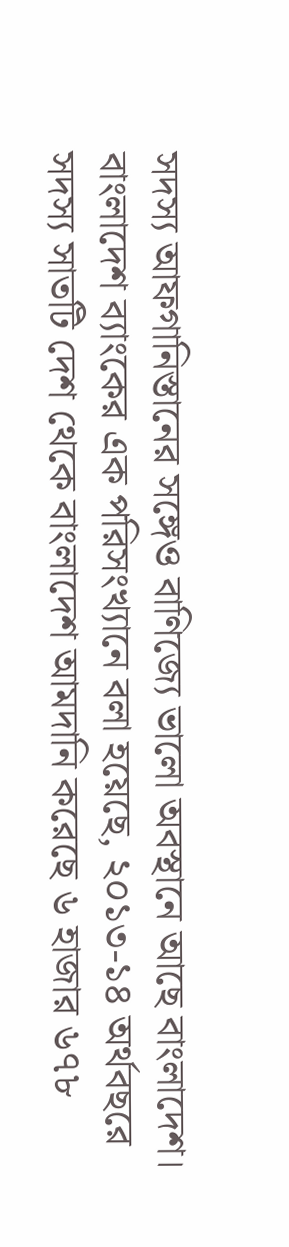সদস্য আফগানিস্তানের সঙ্গেও বাণিজ্যে ভালো অবস্থানে আছে বাংলাদেশ।
বাংলাদেশ ব্যাংকের এক পরিসংখ্যানে বলা হয়েছে, ২০১৩-১৪ অর্থবছরে সদস্য সাতটি দেশ থেকে বাংলাদেশ আমদানি করেছে ৬ হাজার ৬৭৮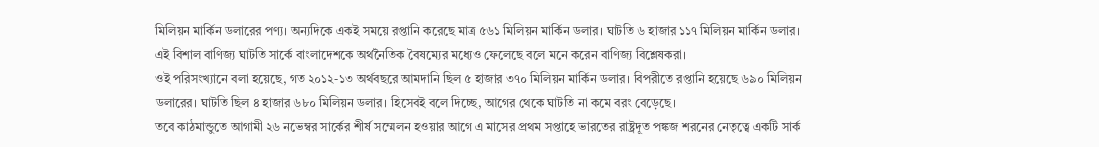মিলিয়ন মার্কিন ডলারের পণ্য। অন্যদিকে একই সময়ে রপ্তানি করেছে মাত্র ৫৬১ মিলিয়ন মার্কিন ডলার। ঘাটতি ৬ হাজার ১১৭ মিলিয়ন মার্কিন ডলার। এই বিশাল বাণিজ্য ঘাটতি সার্কে বাংলাদেশকে অর্থনৈতিক বৈষম্যের মধ্যেও ফেলেছে বলে মনে করেন বাণিজ্য বিশ্লেষকরা।
ওই পরিসংখ্যানে বলা হয়েছে, গত ২০১২-১৩ অর্থবছরে আমদানি ছিল ৫ হাজার ৩৭০ মিলিয়ন মার্কিন ডলার। বিপরীতে রপ্তানি হয়েছে ৬৯০ মিলিয়ন ডলারের। ঘাটতি ছিল ৪ হাজার ৬৮০ মিলিয়ন ডলার। হিসেবই বলে দিচ্ছে, আগের থেকে ঘাটতি না কমে বরং বেড়েছে।
তবে কাঠমান্ডুতে আগামী ২৬ নভেম্বর সার্কের শীর্ষ সম্মেলন হওয়ার আগে এ মাসের প্রথম সপ্তাহে ভারতের রাষ্ট্রদূত পঙ্কজ শরনের নেতৃত্বে একটি সার্ক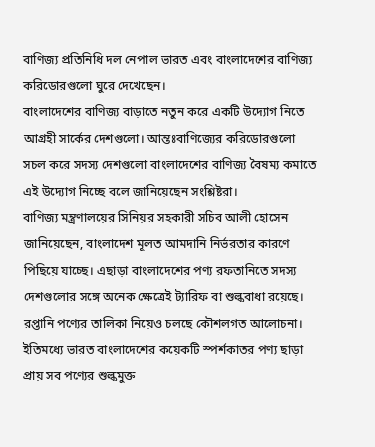বাণিজ্য প্রতিনিধি দল নেপাল ভারত এবং বাংলাদেশের বাণিজ্য করিডোরগুলো ঘুরে দেখেছেন।
বাংলাদেশের বাণিজ্য বাড়াতে নতুন করে একটি উদ্যোগ নিতে আগ্রহী সার্কের দেশগুলো। আন্তঃবাণিজ্যের করিডোরগুলো সচল করে সদস্য দেশগুলো বাংলাদেশের বাণিজ্য বৈষম্য কমাতে এই উদ্যোগ নিচ্ছে বলে জানিয়েছেন সংশ্লিষ্টরা।
বাণিজ্য মন্ত্রণালয়ের সিনিয়র সহকারী সচিব আলী হোসেন জানিয়েছেন, বাংলাদেশ মূলত আমদানি নির্ভরতার কারণে পিছিয়ে যাচ্ছে। এছাড়া বাংলাদেশের পণ্য রফতানিতে সদস্য দেশগুলোর সঙ্গে অনেক ক্ষেত্রেই ট্যারিফ বা শুল্কবাধা রয়েছে। রপ্তানি পণ্যের তালিকা নিয়েও চলছে কৌশলগত আলোচনা। ইতিমধ্যে ভারত বাংলাদেশের কয়েকটি স্পর্শকাতর পণ্য ছাড়া প্রায় সব পণ্যের শুল্কমুক্ত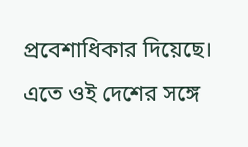প্রবেশাধিকার দিয়েছে। এতে ওই দেশের সঙ্গে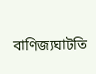বাণিজ্যঘাটতি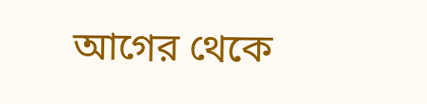আগের থেকে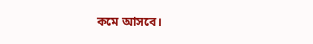কমে আসবে।